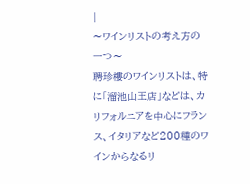|
〜ワインリストの考え方の一つ〜
聘珍樓のワインリストは、特に「溜池山王店」などは、カリフォルニアを中心にフランス、イタリアなど200種のワインからなるリ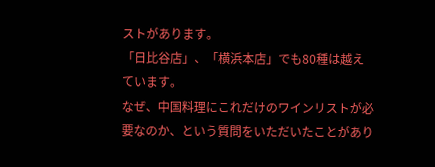ストがあります。
「日比谷店」、「横浜本店」でも80種は越えています。
なぜ、中国料理にこれだけのワインリストが必要なのか、という質問をいただいたことがあり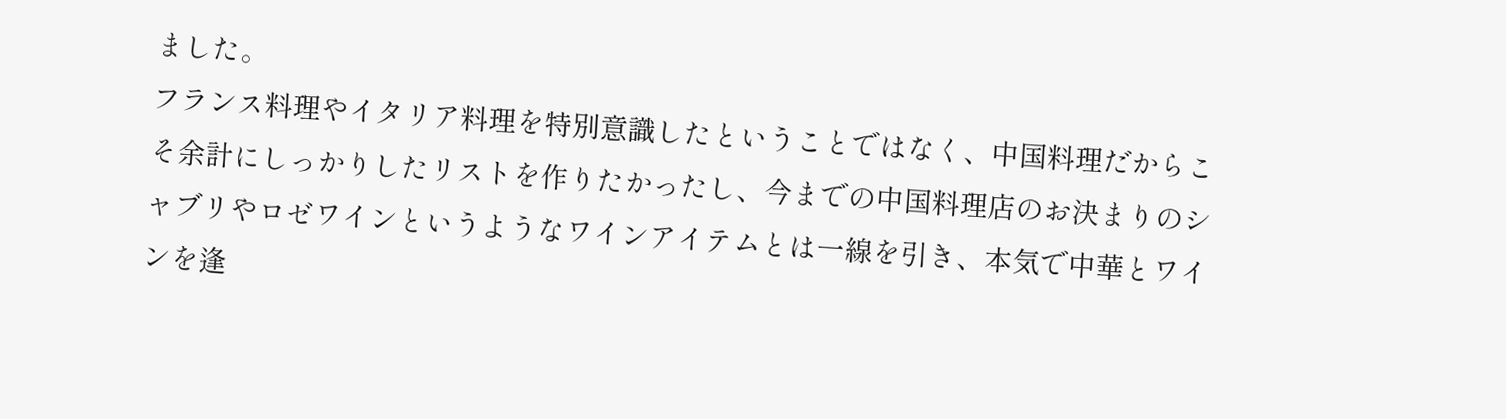ました。
フランス料理やイタリア料理を特別意識したということではなく、中国料理だからこそ余計にしっかりしたリストを作りたかったし、今までの中国料理店のお決まりのシャブリやロゼワインというようなワインアイテムとは一線を引き、本気で中華とワインを逢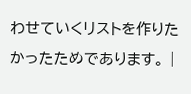わせていくリストを作りたかったためであります。 |